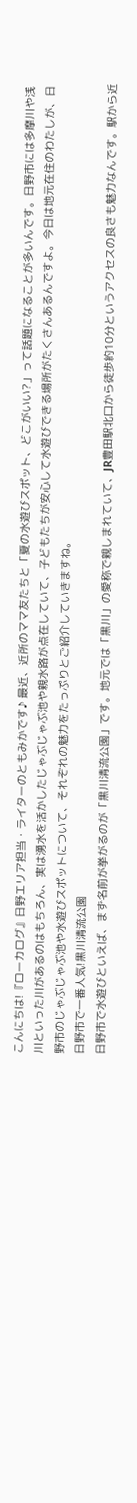こんにちは!『ローカログ』日野エリア担当・ライターのともみかです♪ 最近、近所のママ友たちと「夏の水遊びスポット、どこがいい?」って話題になることが多いんです。日野市には多摩川や浅川といった川があるのはもちろん、実は湧水を活かしたじゃぶじゃぶ池や親水路が点在していて、子どもたちが安心して水遊びできる場所がたくさんあるんですよ。今日は地元在住のわたしが、日野市のじゃぶじゃぶ池や水遊びスポットについて、それぞれの魅力をたっぷりとご紹介していきますね。
日野市で一番人気!黒川清流公園
日野市で水遊びといえば、まず名前が挙がるのが「黒川清流公園」です。地元では「黒川」の愛称で親しまれていて、JR豊田駅北口から徒歩約10分というアクセスの良さも魅力なんです。駅から近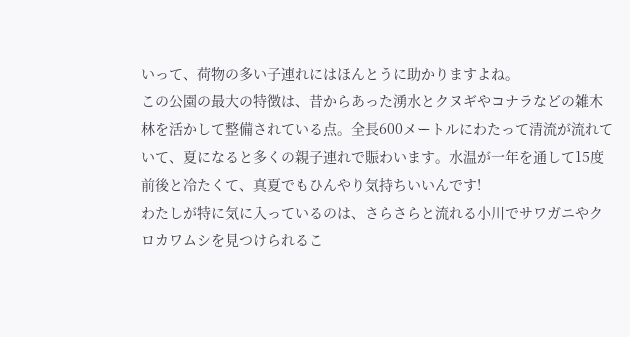いって、荷物の多い子連れにはほんとうに助かりますよね。
この公園の最大の特徴は、昔からあった湧水とクヌギやコナラなどの雑木林を活かして整備されている点。全長600メートルにわたって清流が流れていて、夏になると多くの親子連れで賑わいます。水温が一年を通して15度前後と冷たくて、真夏でもひんやり気持ちいいんです!
わたしが特に気に入っているのは、さらさらと流れる小川でサワガニやクロカワムシを見つけられるこ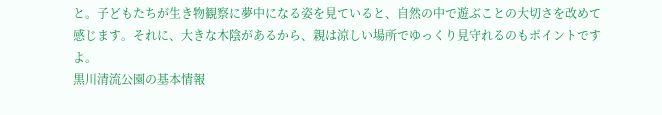と。子どもたちが生き物観察に夢中になる姿を見ていると、自然の中で遊ぶことの大切さを改めて感じます。それに、大きな木陰があるから、親は涼しい場所でゆっくり見守れるのもポイントですよ。
黒川清流公園の基本情報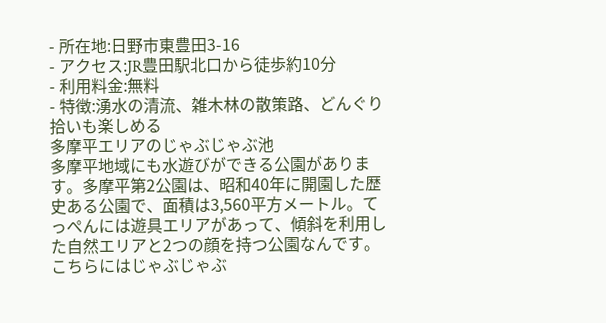- 所在地:日野市東豊田3-16
- アクセス:JR豊田駅北口から徒歩約10分
- 利用料金:無料
- 特徴:湧水の清流、雑木林の散策路、どんぐり拾いも楽しめる
多摩平エリアのじゃぶじゃぶ池
多摩平地域にも水遊びができる公園があります。多摩平第2公園は、昭和40年に開園した歴史ある公園で、面積は3,560平方メートル。てっぺんには遊具エリアがあって、傾斜を利用した自然エリアと2つの顔を持つ公園なんです。
こちらにはじゃぶじゃぶ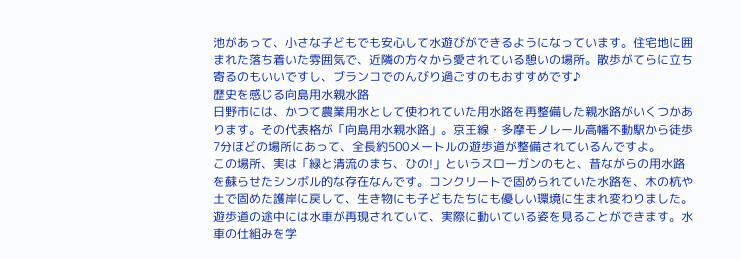池があって、小さな子どもでも安心して水遊びができるようになっています。住宅地に囲まれた落ち着いた雰囲気で、近隣の方々から愛されている憩いの場所。散歩がてらに立ち寄るのもいいですし、ブランコでのんびり過ごすのもおすすめです♪
歴史を感じる向島用水親水路
日野市には、かつて農業用水として使われていた用水路を再整備した親水路がいくつかあります。その代表格が「向島用水親水路」。京王線・多摩モノレール高幡不動駅から徒歩7分ほどの場所にあって、全長約500メートルの遊歩道が整備されているんですよ。
この場所、実は「緑と清流のまち、ひの!」というスローガンのもと、昔ながらの用水路を蘇らせたシンボル的な存在なんです。コンクリートで固められていた水路を、木の杭や土で固めた護岸に戻して、生き物にも子どもたちにも優しい環境に生まれ変わりました。
遊歩道の途中には水車が再現されていて、実際に動いている姿を見ることができます。水車の仕組みを学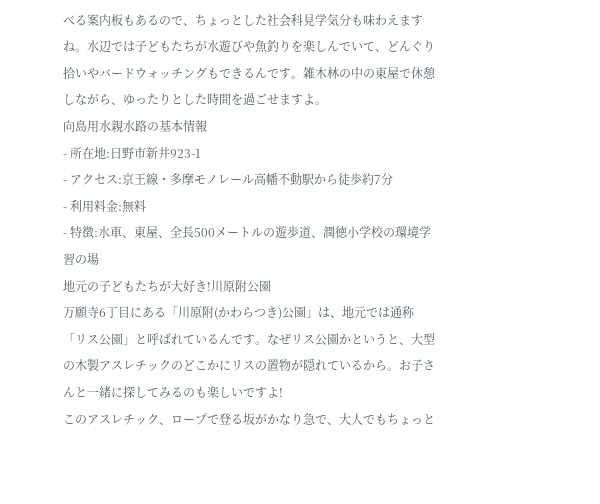べる案内板もあるので、ちょっとした社会科見学気分も味わえますね。水辺では子どもたちが水遊びや魚釣りを楽しんでいて、どんぐり拾いやバードウォッチングもできるんです。雑木林の中の東屋で休憩しながら、ゆったりとした時間を過ごせますよ。
向島用水親水路の基本情報
- 所在地:日野市新井923-1
- アクセス:京王線・多摩モノレール高幡不動駅から徒歩約7分
- 利用料金:無料
- 特徴:水車、東屋、全長500メートルの遊歩道、潤徳小学校の環境学習の場
地元の子どもたちが大好き!川原附公園
万願寺6丁目にある「川原附(かわらつき)公園」は、地元では通称「リス公園」と呼ばれているんです。なぜリス公園かというと、大型の木製アスレチックのどこかにリスの置物が隠れているから。お子さんと一緒に探してみるのも楽しいですよ!
このアスレチック、ロープで登る坂がかなり急で、大人でもちょっと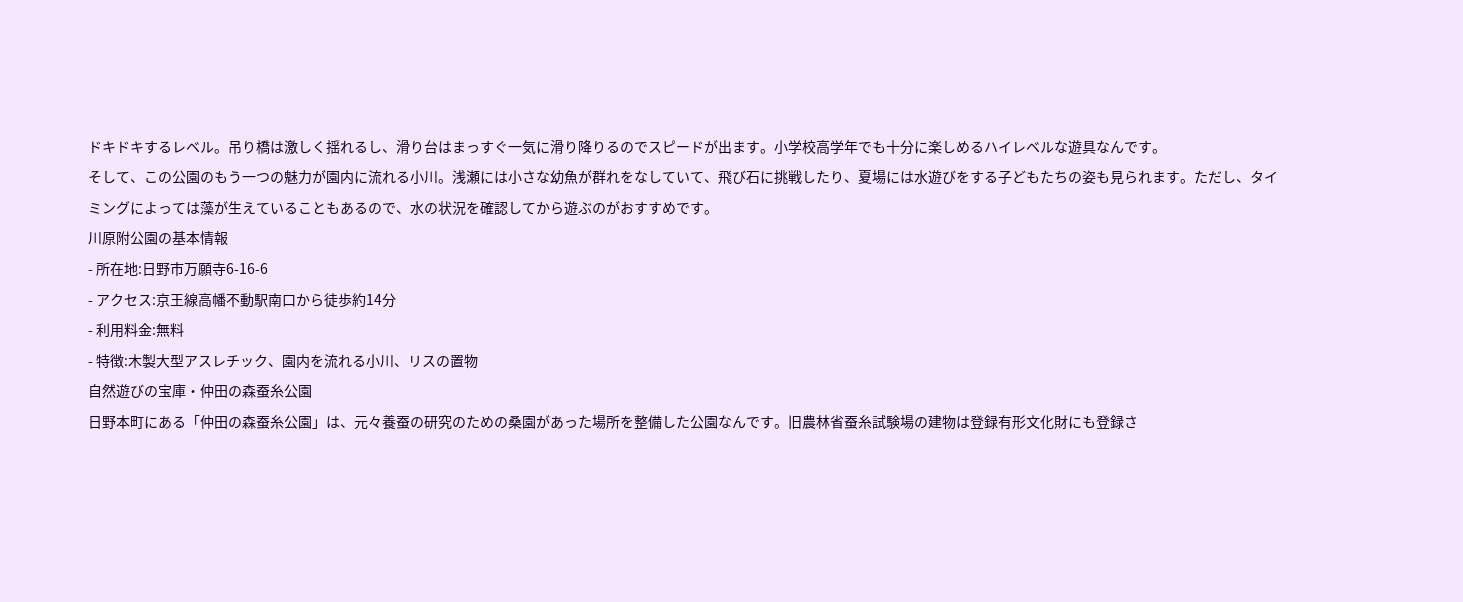ドキドキするレベル。吊り橋は激しく揺れるし、滑り台はまっすぐ一気に滑り降りるのでスピードが出ます。小学校高学年でも十分に楽しめるハイレベルな遊具なんです。
そして、この公園のもう一つの魅力が園内に流れる小川。浅瀬には小さな幼魚が群れをなしていて、飛び石に挑戦したり、夏場には水遊びをする子どもたちの姿も見られます。ただし、タイミングによっては藻が生えていることもあるので、水の状況を確認してから遊ぶのがおすすめです。
川原附公園の基本情報
- 所在地:日野市万願寺6-16-6
- アクセス:京王線高幡不動駅南口から徒歩約14分
- 利用料金:無料
- 特徴:木製大型アスレチック、園内を流れる小川、リスの置物
自然遊びの宝庫・仲田の森蚕糸公園
日野本町にある「仲田の森蚕糸公園」は、元々養蚕の研究のための桑園があった場所を整備した公園なんです。旧農林省蚕糸試験場の建物は登録有形文化財にも登録さ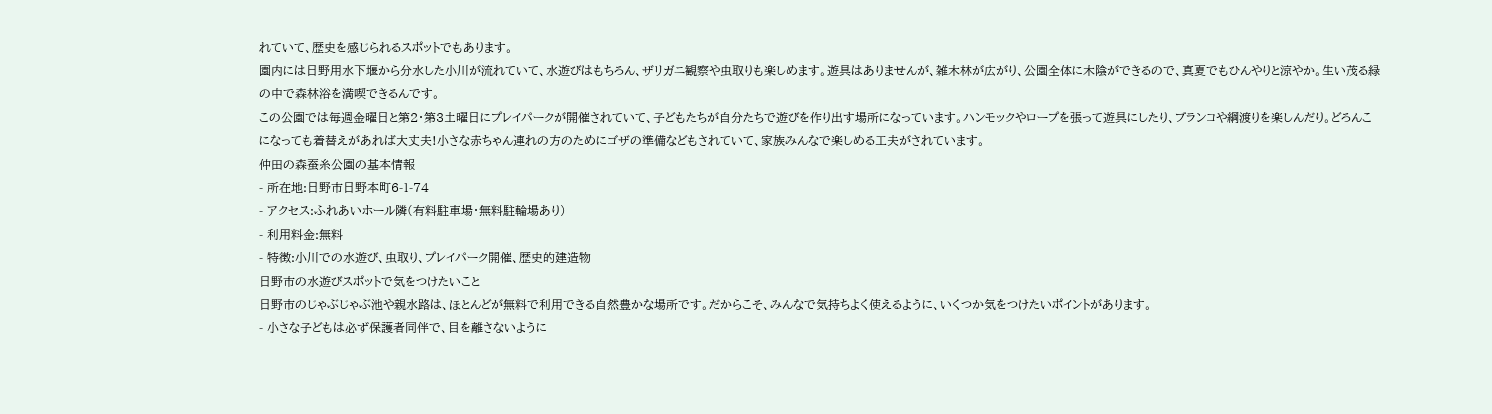れていて、歴史を感じられるスポットでもあります。
園内には日野用水下堰から分水した小川が流れていて、水遊びはもちろん、ザリガニ観察や虫取りも楽しめます。遊具はありませんが、雑木林が広がり、公園全体に木陰ができるので、真夏でもひんやりと涼やか。生い茂る緑の中で森林浴を満喫できるんです。
この公園では毎週金曜日と第2・第3土曜日にプレイパークが開催されていて、子どもたちが自分たちで遊びを作り出す場所になっています。ハンモックやロープを張って遊具にしたり、ブランコや綱渡りを楽しんだり。どろんこになっても着替えがあれば大丈夫!小さな赤ちゃん連れの方のためにゴザの準備などもされていて、家族みんなで楽しめる工夫がされています。
仲田の森蚕糸公園の基本情報
- 所在地:日野市日野本町6-1-74
- アクセス:ふれあいホール隣(有料駐車場・無料駐輪場あり)
- 利用料金:無料
- 特徴:小川での水遊び、虫取り、プレイパーク開催、歴史的建造物
日野市の水遊びスポットで気をつけたいこと
日野市のじゃぶじゃぶ池や親水路は、ほとんどが無料で利用できる自然豊かな場所です。だからこそ、みんなで気持ちよく使えるように、いくつか気をつけたいポイントがあります。
- 小さな子どもは必ず保護者同伴で、目を離さないように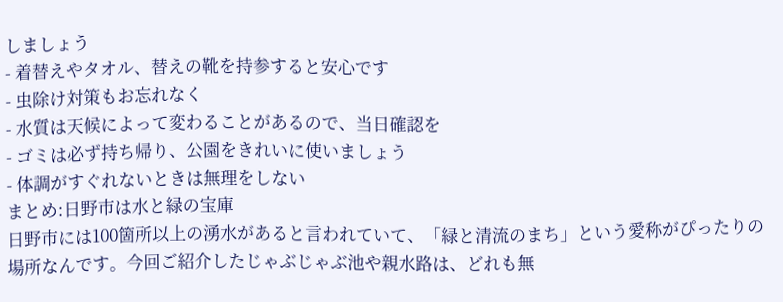しましょう
- 着替えやタオル、替えの靴を持参すると安心です
- 虫除け対策もお忘れなく
- 水質は天候によって変わることがあるので、当日確認を
- ゴミは必ず持ち帰り、公園をきれいに使いましょう
- 体調がすぐれないときは無理をしない
まとめ:日野市は水と緑の宝庫
日野市には100箇所以上の湧水があると言われていて、「緑と清流のまち」という愛称がぴったりの場所なんです。今回ご紹介したじゃぶじゃぶ池や親水路は、どれも無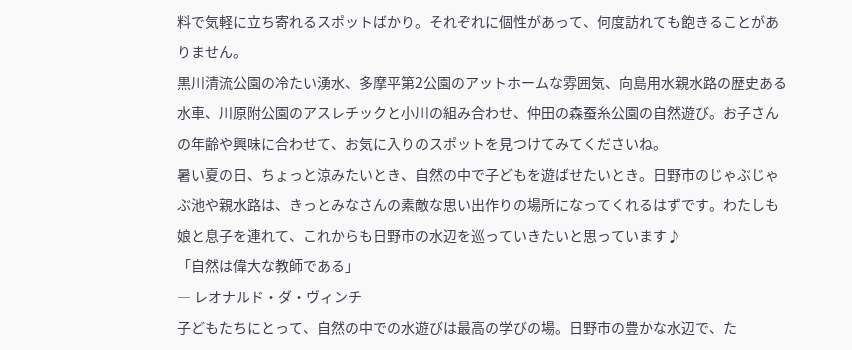料で気軽に立ち寄れるスポットばかり。それぞれに個性があって、何度訪れても飽きることがありません。
黒川清流公園の冷たい湧水、多摩平第2公園のアットホームな雰囲気、向島用水親水路の歴史ある水車、川原附公園のアスレチックと小川の組み合わせ、仲田の森蚕糸公園の自然遊び。お子さんの年齢や興味に合わせて、お気に入りのスポットを見つけてみてくださいね。
暑い夏の日、ちょっと涼みたいとき、自然の中で子どもを遊ばせたいとき。日野市のじゃぶじゃぶ池や親水路は、きっとみなさんの素敵な思い出作りの場所になってくれるはずです。わたしも娘と息子を連れて、これからも日野市の水辺を巡っていきたいと思っています♪
「自然は偉大な教師である」
― レオナルド・ダ・ヴィンチ
子どもたちにとって、自然の中での水遊びは最高の学びの場。日野市の豊かな水辺で、た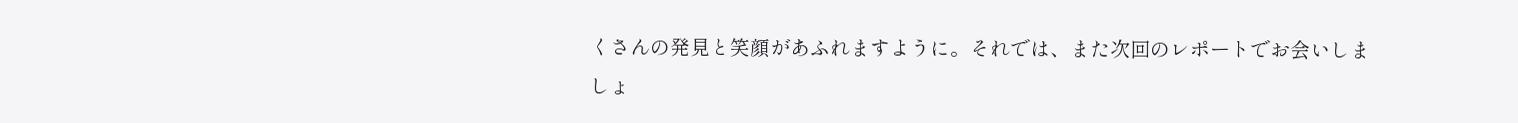くさんの発見と笑顔があふれますように。それでは、また次回のレポートでお会いしましょ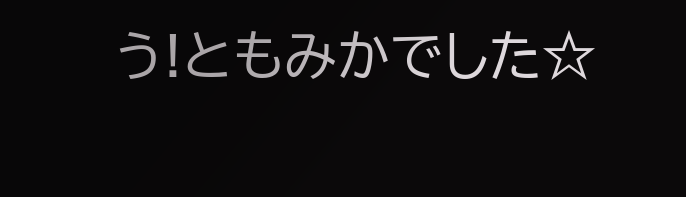う!ともみかでした☆